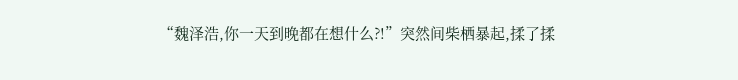“魏泽浩,你一天到晚都在想什么?!”突然间柴栖暴起,揉了揉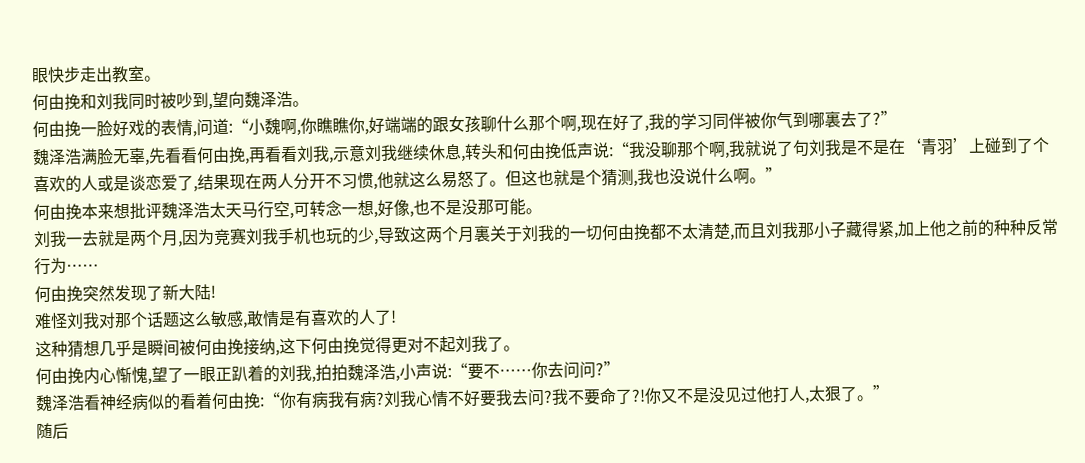眼快步走出教室。
何由挽和刘我同时被吵到,望向魏泽浩。
何由挽一脸好戏的表情,问道:“小魏啊,你瞧瞧你,好端端的跟女孩聊什么那个啊,现在好了,我的学习同伴被你气到哪裏去了?”
魏泽浩满脸无辜,先看看何由挽,再看看刘我,示意刘我继续休息,转头和何由挽低声说:“我没聊那个啊,我就说了句刘我是不是在‘青羽’上碰到了个喜欢的人或是谈恋爱了,结果现在两人分开不习惯,他就这么易怒了。但这也就是个猜测,我也没说什么啊。”
何由挽本来想批评魏泽浩太天马行空,可转念一想,好像,也不是没那可能。
刘我一去就是两个月,因为竞赛刘我手机也玩的少,导致这两个月裏关于刘我的一切何由挽都不太清楚,而且刘我那小子藏得紧,加上他之前的种种反常行为……
何由挽突然发现了新大陆!
难怪刘我对那个话题这么敏感,敢情是有喜欢的人了!
这种猜想几乎是瞬间被何由挽接纳,这下何由挽觉得更对不起刘我了。
何由挽内心惭愧,望了一眼正趴着的刘我,拍拍魏泽浩,小声说:“要不……你去问问?”
魏泽浩看神经病似的看着何由挽:“你有病我有病?刘我心情不好要我去问?我不要命了?!你又不是没见过他打人,太狠了。”
随后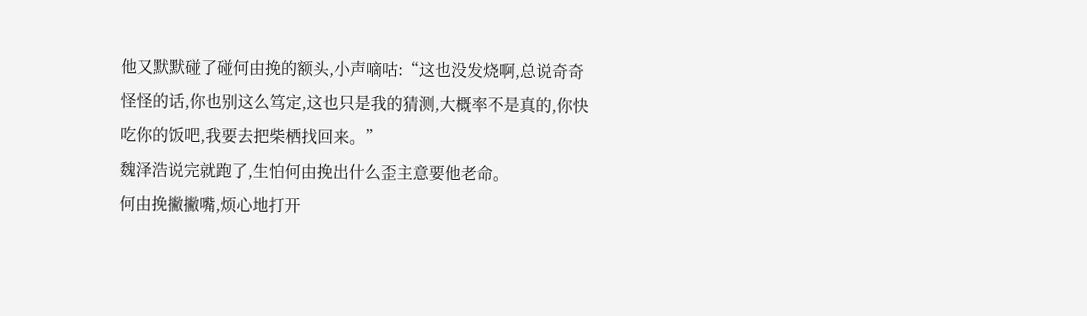他又默默碰了碰何由挽的额头,小声嘀咕:“这也没发烧啊,总说奇奇怪怪的话,你也别这么笃定,这也只是我的猜测,大概率不是真的,你快吃你的饭吧,我要去把柴栖找回来。”
魏泽浩说完就跑了,生怕何由挽出什么歪主意要他老命。
何由挽撇撇嘴,烦心地打开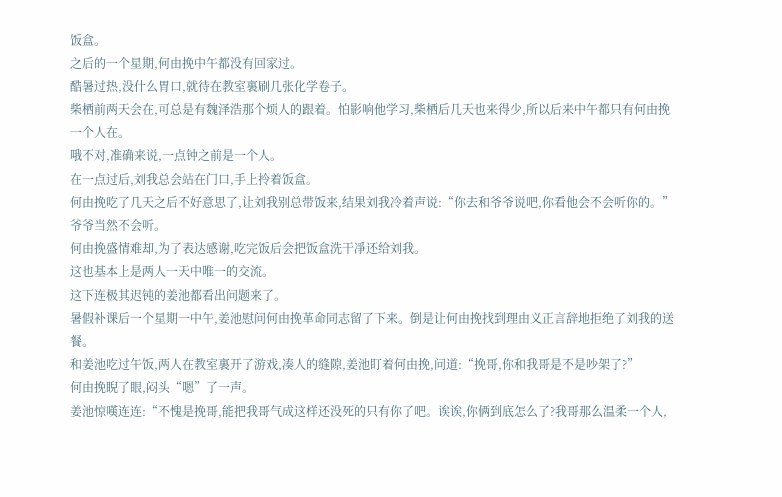饭盒。
之后的一个星期,何由挽中午都没有回家过。
酷暑过热,没什么胃口,就待在教室裏刷几张化学卷子。
柴栖前两天会在,可总是有魏泽浩那个烦人的跟着。怕影响他学习,柴栖后几天也来得少,所以后来中午都只有何由挽一个人在。
哦不对,准确来说,一点钟之前是一个人。
在一点过后,刘我总会站在门口,手上拎着饭盒。
何由挽吃了几天之后不好意思了,让刘我别总带饭来,结果刘我冷着声说:“你去和爷爷说吧,你看他会不会听你的。”
爷爷当然不会听。
何由挽盛情难却,为了表达感谢,吃完饭后会把饭盒洗干凈还给刘我。
这也基本上是两人一天中唯一的交流。
这下连极其迟钝的姜池都看出问题来了。
暑假补课后一个星期一中午,姜池慰问何由挽革命同志留了下来。倒是让何由挽找到理由义正言辞地拒绝了刘我的送餐。
和姜池吃过午饭,两人在教室裏开了游戏,凑人的缝隙,姜池盯着何由挽,问道:“挽哥,你和我哥是不是吵架了?”
何由挽睨了眼,闷头“嗯”了一声。
姜池惊嘆连连:“不愧是挽哥,能把我哥气成这样还没死的只有你了吧。诶诶,你俩到底怎么了?我哥那么温柔一个人,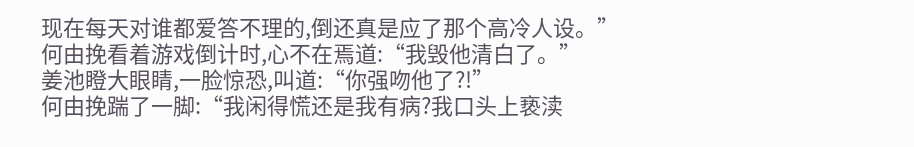现在每天对谁都爱答不理的,倒还真是应了那个高冷人设。”
何由挽看着游戏倒计时,心不在焉道:“我毁他清白了。”
姜池瞪大眼睛,一脸惊恐,叫道:“你强吻他了?!”
何由挽踹了一脚:“我闲得慌还是我有病?我口头上亵渎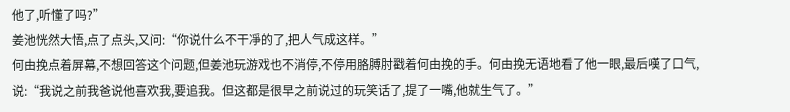他了,听懂了吗?”
姜池恍然大悟,点了点头,又问:“你说什么不干凈的了,把人气成这样。”
何由挽点着屏幕,不想回答这个问题,但姜池玩游戏也不消停,不停用胳膊肘戳着何由挽的手。何由挽无语地看了他一眼,最后嘆了口气,说:“我说之前我爸说他喜欢我,要追我。但这都是很早之前说过的玩笑话了,提了一嘴,他就生气了。”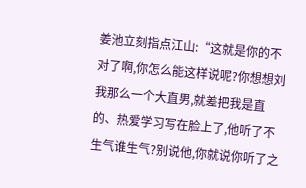姜池立刻指点江山:“这就是你的不对了啊,你怎么能这样说呢?你想想刘我那么一个大直男,就差把我是直的、热爱学习写在脸上了,他听了不生气谁生气?别说他,你就说你听了之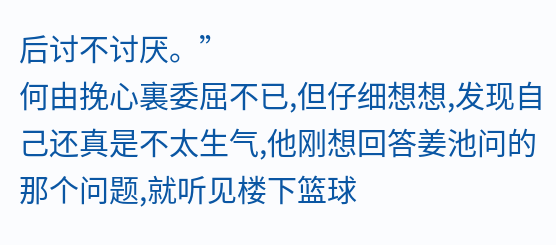后讨不讨厌。”
何由挽心裏委屈不已,但仔细想想,发现自己还真是不太生气,他刚想回答姜池问的那个问题,就听见楼下篮球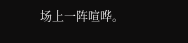场上一阵喧哗。